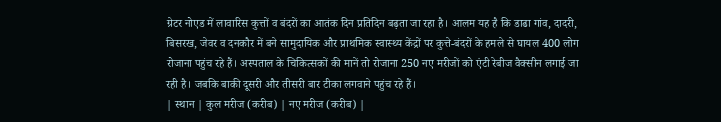ग्रेटर नोएड में लावारिस कुत्तों व बंदरों का आतंक दिन प्रतिदिन बढ़ता जा रहा है। आलम यह है कि डाढा गांव, दादरी, बिसरख, जेवर व दनकौर में बने सामुदायिक और प्राथमिक स्वास्थ्य केंद्रों पर कुत्ते-बंदरों के हमले से घायल 400 लोग रोजाना पहुंच रहे हैं। अस्पताल के चिकित्सकों की मानें तो रोजाना 250 नए मरीजों को एंटी रेबीज वैक्सीन लगाई जा रही है। जबकि बाकी दूसरी और तीसरी बार टीका लगवाने पहुंच रहे हैं।
| स्थान | कुल मरीज (करीब) | नए मरीज (करीब) |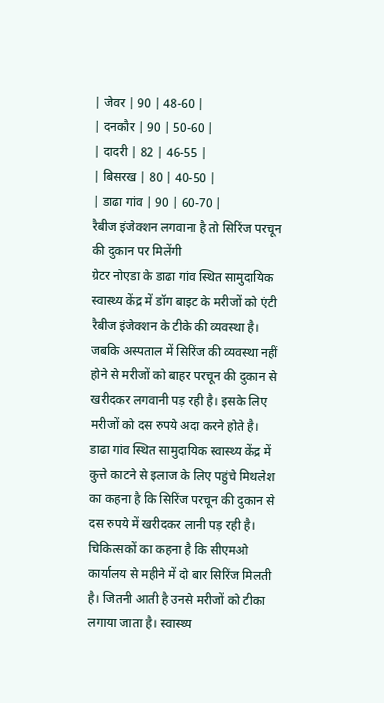| जेवर | 90 | 48-60 |
| दनकौर | 90 | 50-60 |
| दादरी | 82 | 46-55 |
| बिसरख | 80 | 40-50 |
| डाढा गांव | 90 | 60-70 |
रैबीज इंजेक्शन लगवाना है तो सिरिंज परचून की दुकान पर मिलेंगी
ग्रेटर नोएडा के डाढा गांव स्थित सामुदायिक स्वास्थ्य केंद्र में डॉग बाइट के मरीजों को एंटी रैबीज इंजेक्शन के टीके की व्यवस्था है। जबकि अस्पताल में सिरिंज की व्यवस्था नहीं होने से मरीजों को बाहर परचून की दुकान से खरीदकर लगवानी पड़ रही है। इसके लिए मरीजों को दस रुपये अदा करने होते है। डाढा गांव स्थित सामुदायिक स्वास्थ्य केंद्र में कुत्ते काटने से इलाज के लिए पहुंचे मिथलेश का कहना है कि सिरिंज परचून की दुकान से दस रुपये में खरीदकर लानी पड़ रही है।
चिकित्सकों का कहना है कि सीएमओ कार्यालय से महीने में दो बार सिरिंज मिलती है। जितनी आती है उनसे मरीजों को टीका लगाया जाता है। स्वास्थ्य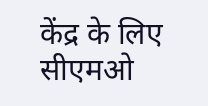केंद्र के लिए सीएमओ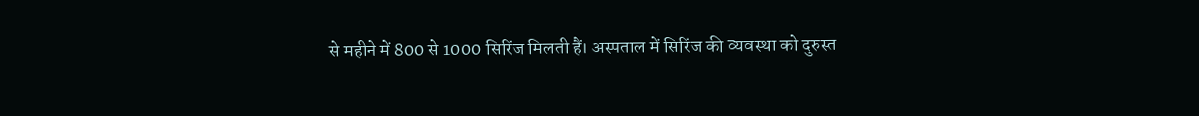से महीने में 800 से 1000 सिरिंज मिलती हैं। अस्पताल में सिरिंज की व्यवस्था को दुरुस्त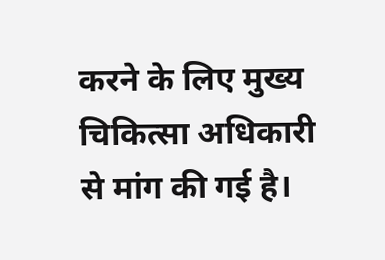करने के लिए मुख्य चिकित्सा अधिकारी से मांग की गई है।